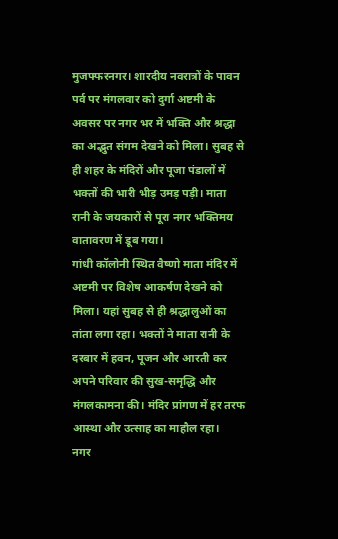मुजफ्फरनगर। शारदीय नवरात्रों के पावन पर्व पर मंगलवार को दुर्गा अष्टमी के अवसर पर नगर भर में भक्ति और श्रद्धा का अद्भुत संगम देखने को मिला। सुबह से ही शहर के मंदिरों और पूजा पंडालों में भक्तों की भारी भीड़ उमड़ पड़ी। माता रानी के जयकारों से पूरा नगर भक्तिमय वातावरण में डूब गया।
गांधी कॉलोनी स्थित वैष्णो माता मंदिर में अष्टमी पर विशेष आकर्षण देखने को मिला। यहां सुबह से ही श्रद्धालुओं का तांता लगा रहा। भक्तों ने माता रानी के दरबार में हवन, पूजन और आरती कर अपने परिवार की सुख-समृद्धि और मंगलकामना की। मंदिर प्रांगण में हर तरफ आस्था और उत्साह का माहौल रहा।
नगर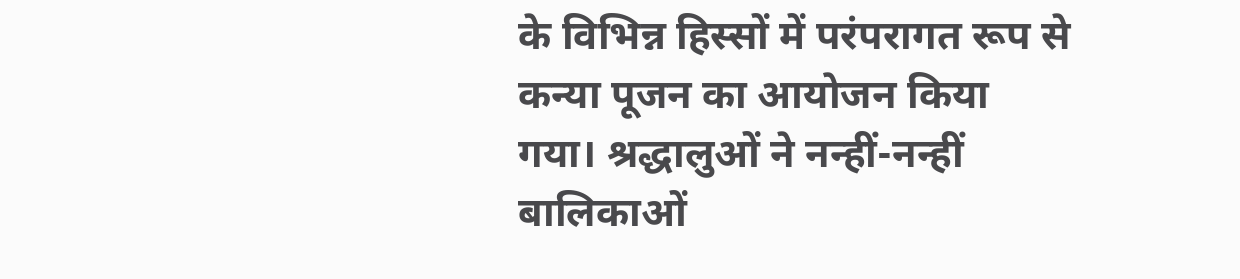के विभिन्न हिस्सों में परंपरागत रूप से कन्या पूजन का आयोजन किया गया। श्रद्धालुओं ने नन्हीं-नन्हीं बालिकाओं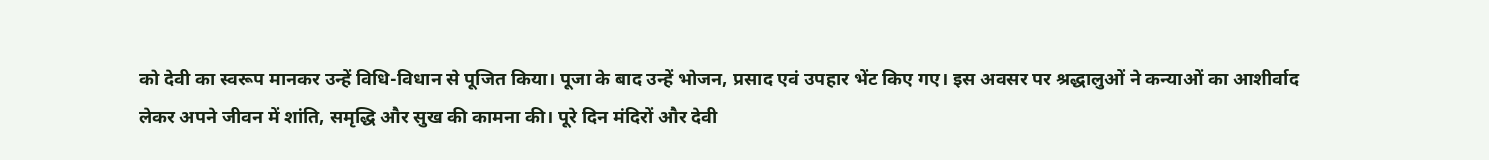को देवी का स्वरूप मानकर उन्हें विधि-विधान से पूजित किया। पूजा के बाद उन्हें भोजन, प्रसाद एवं उपहार भेंट किए गए। इस अवसर पर श्रद्धालुओं ने कन्याओं का आशीर्वाद लेकर अपने जीवन में शांति, समृद्धि और सुख की कामना की। पूरे दिन मंदिरों और देवी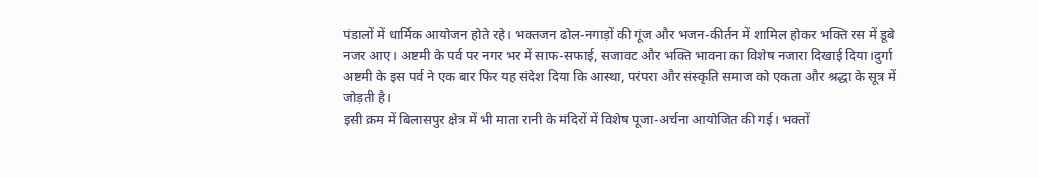पंडालों में धार्मिक आयोजन होते रहे। भक्तजन ढोल-नगाड़ों की गूंज और भजन-कीर्तन में शामिल होकर भक्ति रस में डूबे नजर आए। अष्टमी के पर्व पर नगर भर में साफ-सफाई, सजावट और भक्ति भावना का विशेष नजारा दिखाई दिया।दुर्गा अष्टमी के इस पर्व ने एक बार फिर यह संदेश दिया कि आस्था, परंपरा और संस्कृति समाज को एकता और श्रद्धा के सूत्र में जोड़ती है।
इसी क्रम में बिलासपुर क्षेत्र में भी माता रानी के मंदिरों में विशेष पूजा-अर्चना आयोजित की गई। भक्तों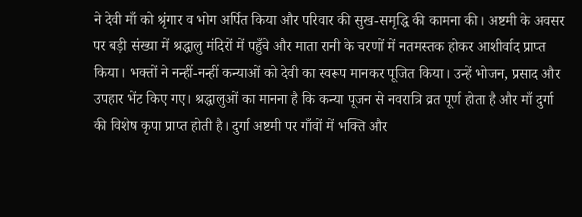ने देवी माँ को श्रृंगार व भोग अर्पित किया और परिवार की सुख-समृद्धि की कामना की। अष्टमी के अवसर पर बड़ी संख्या में श्रद्धालु मंदिरों में पहुँचे और माता रानी के चरणों में नतमस्तक होकर आशीर्वाद प्राप्त किया। भक्तों ने नन्हीं-नन्हीं कन्याओं को देवी का स्वरूप मानकर पूजित किया। उन्हें भोजन, प्रसाद और उपहार भेंट किए गए। श्रद्धालुओं का मानना है कि कन्या पूजन से नवरात्रि व्रत पूर्ण होता है और माँ दुर्गा की विशेष कृपा प्राप्त होती है। दुर्गा अष्टमी पर गाँवों में भक्ति और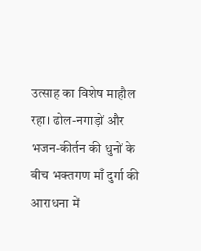उत्साह का विशेष माहौल रहा। ढोल-नगाड़ों और भजन-कीर्तन की धुनों के बीच भक्तगण माँ दुर्गा की आराधना में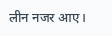लीन नजर आए।